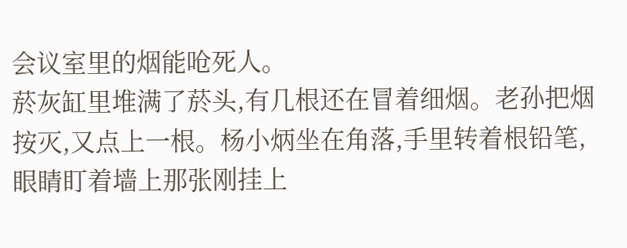会议室里的烟能呛死人。
菸灰缸里堆满了菸头,有几根还在冒着细烟。老孙把烟按灭,又点上一根。杨小炳坐在角落,手里转着根铅笔,眼睛盯着墙上那张刚挂上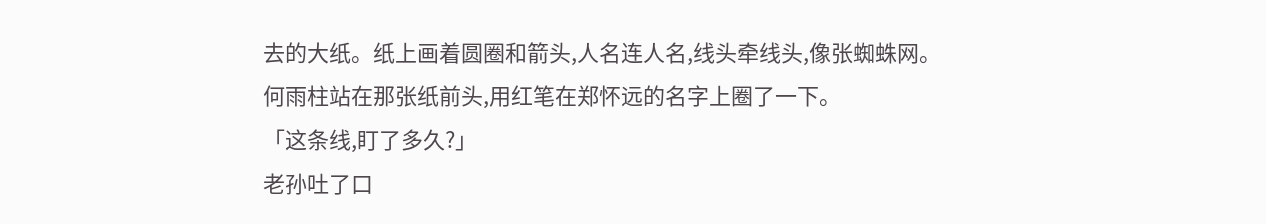去的大纸。纸上画着圆圈和箭头,人名连人名,线头牵线头,像张蜘蛛网。
何雨柱站在那张纸前头,用红笔在郑怀远的名字上圈了一下。
「这条线,盯了多久?」
老孙吐了口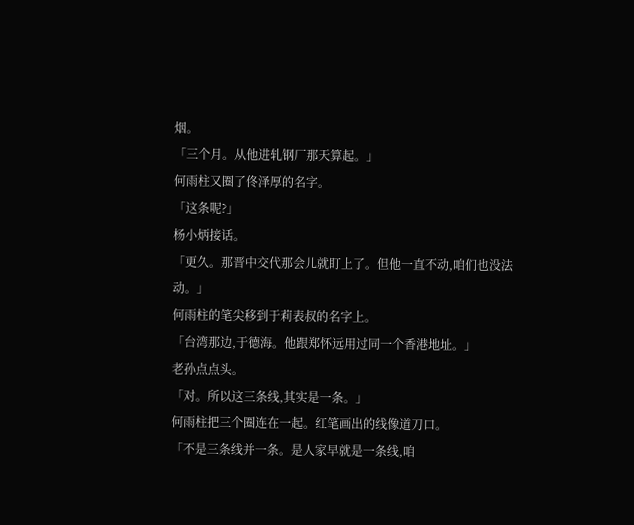烟。
「三个月。从他进轧钢厂那天算起。」
何雨柱又圈了佟泽厚的名字。
「这条呢?」
杨小炳接话。
「更久。那晋中交代那会儿就盯上了。但他一直不动,咱们也没法动。」
何雨柱的笔尖移到于莉表叔的名字上。
「台湾那边,于德海。他跟郑怀远用过同一个香港地址。」
老孙点点头。
「对。所以这三条线,其实是一条。」
何雨柱把三个圈连在一起。红笔画出的线像道刀口。
「不是三条线并一条。是人家早就是一条线,咱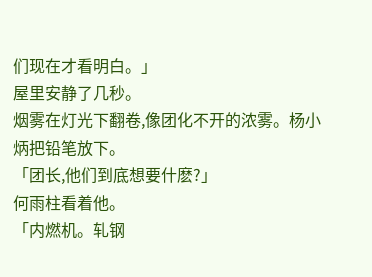们现在才看明白。」
屋里安静了几秒。
烟雾在灯光下翻卷,像团化不开的浓雾。杨小炳把铅笔放下。
「团长,他们到底想要什麽?」
何雨柱看着他。
「内燃机。轧钢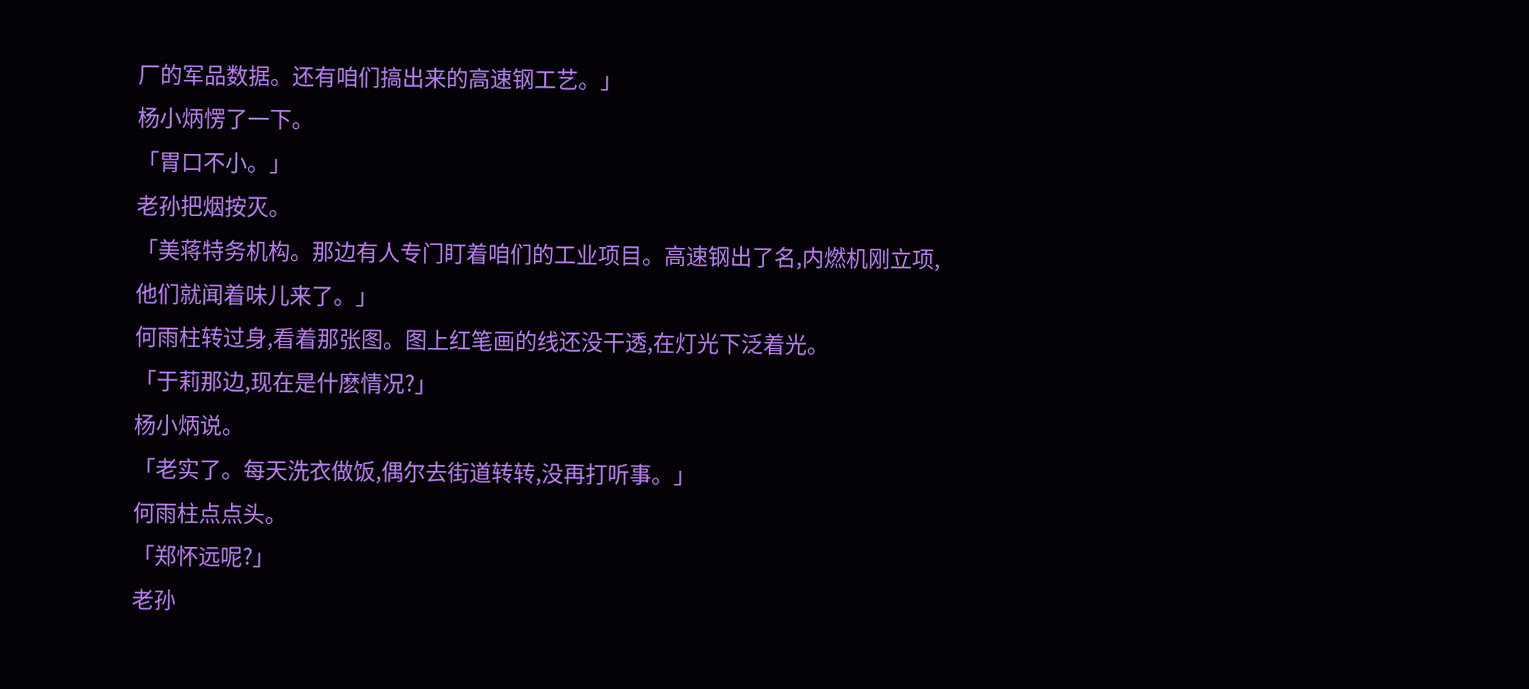厂的军品数据。还有咱们搞出来的高速钢工艺。」
杨小炳愣了一下。
「胃口不小。」
老孙把烟按灭。
「美蒋特务机构。那边有人专门盯着咱们的工业项目。高速钢出了名,内燃机刚立项,他们就闻着味儿来了。」
何雨柱转过身,看着那张图。图上红笔画的线还没干透,在灯光下泛着光。
「于莉那边,现在是什麽情况?」
杨小炳说。
「老实了。每天洗衣做饭,偶尔去街道转转,没再打听事。」
何雨柱点点头。
「郑怀远呢?」
老孙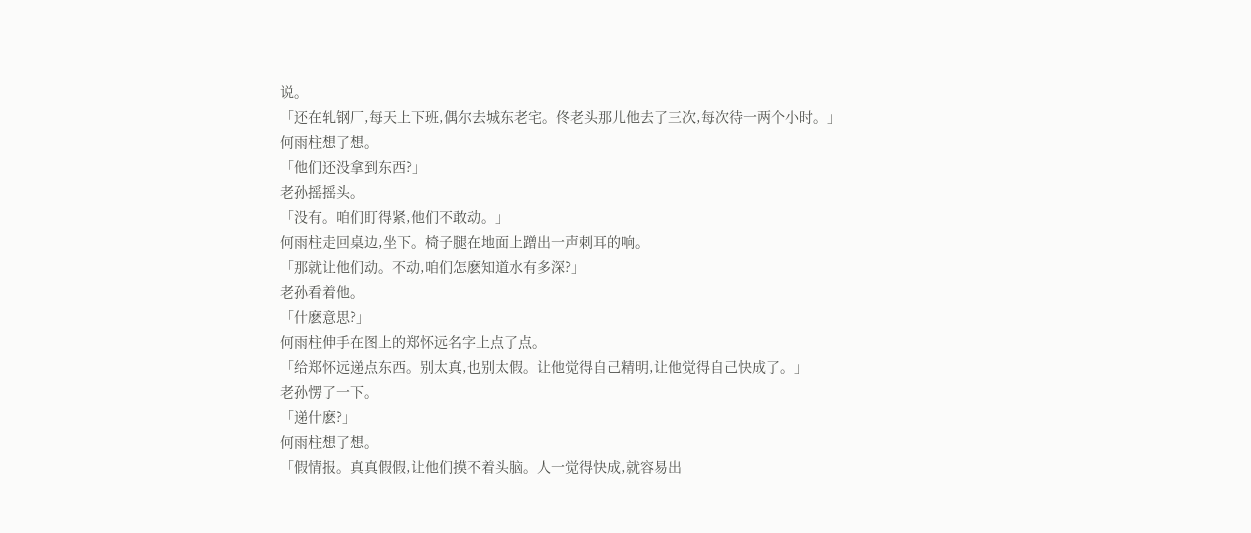说。
「还在轧钢厂,每天上下班,偶尔去城东老宅。佟老头那儿他去了三次,每次待一两个小时。」
何雨柱想了想。
「他们还没拿到东西?」
老孙摇摇头。
「没有。咱们盯得紧,他们不敢动。」
何雨柱走回桌边,坐下。椅子腿在地面上蹭出一声刺耳的响。
「那就让他们动。不动,咱们怎麽知道水有多深?」
老孙看着他。
「什麽意思?」
何雨柱伸手在图上的郑怀远名字上点了点。
「给郑怀远递点东西。别太真,也别太假。让他觉得自己精明,让他觉得自己快成了。」
老孙愣了一下。
「递什麽?」
何雨柱想了想。
「假情报。真真假假,让他们摸不着头脑。人一觉得快成,就容易出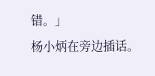错。」
杨小炳在旁边插话。